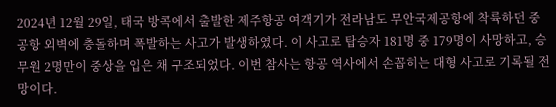2024년 12월 29일, 태국 방콕에서 출발한 제주항공 여객기가 전라남도 무안국제공항에 착륙하던 중 공항 외벽에 충돌하며 폭발하는 사고가 발생하였다. 이 사고로 탑승자 181명 중 179명이 사망하고, 승무원 2명만이 중상을 입은 채 구조되었다. 이번 참사는 항공 역사에서 손꼽히는 대형 사고로 기록될 전망이다.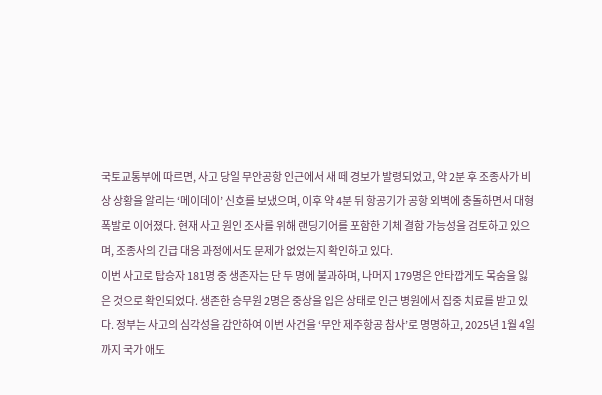국토교통부에 따르면, 사고 당일 무안공항 인근에서 새 떼 경보가 발령되었고, 약 2분 후 조종사가 비상 상황을 알리는 ‘메이데이’ 신호를 보냈으며, 이후 약 4분 뒤 항공기가 공항 외벽에 충돌하면서 대형 폭발로 이어졌다. 현재 사고 원인 조사를 위해 랜딩기어를 포함한 기체 결함 가능성을 검토하고 있으며, 조종사의 긴급 대응 과정에서도 문제가 없었는지 확인하고 있다.
이번 사고로 탑승자 181명 중 생존자는 단 두 명에 불과하며, 나머지 179명은 안타깝게도 목숨을 잃은 것으로 확인되었다. 생존한 승무원 2명은 중상을 입은 상태로 인근 병원에서 집중 치료를 받고 있다. 정부는 사고의 심각성을 감안하여 이번 사건을 ‘무안 제주항공 참사’로 명명하고, 2025년 1월 4일까지 국가 애도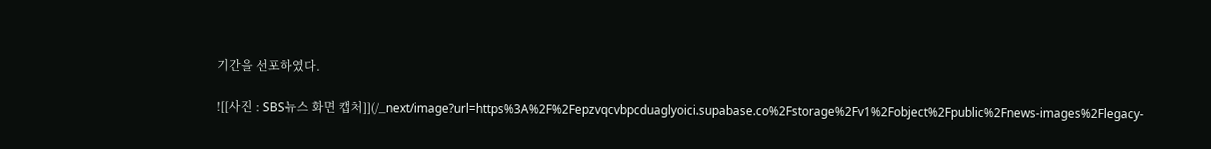기간을 선포하였다.

![[사진 : SBS뉴스 화면 캡처]](/_next/image?url=https%3A%2F%2Fepzvqcvbpcduaglyoici.supabase.co%2Fstorage%2Fv1%2Fobject%2Fpublic%2Fnews-images%2Flegacy-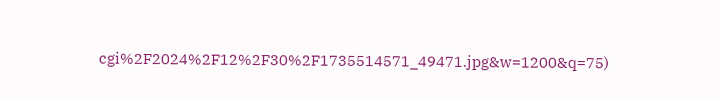cgi%2F2024%2F12%2F30%2F1735514571_49471.jpg&w=1200&q=75)